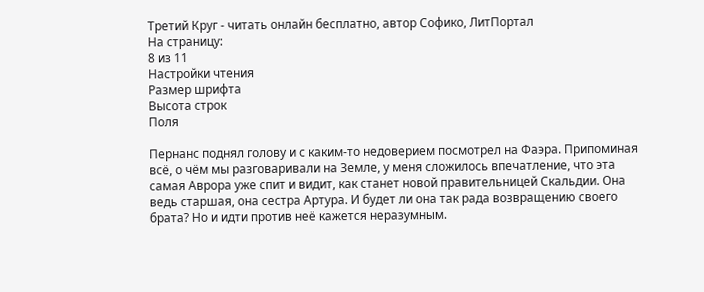Третий Круг - читать онлайн бесплатно, автор Софико, ЛитПортал
На страницу:
8 из 11
Настройки чтения
Размер шрифта
Высота строк
Поля

Пернанс поднял голову и с каким-то недоверием посмотрел на Фаэра. Припоминая всё, о чём мы разговаривали на Земле, у меня сложилось впечатление, что эта самая Аврора уже спит и видит, как станет новой правительницей Скальдии. Она ведь старшая, она сестра Артура. И будет ли она так рада возвращению своего брата? Но и идти против неё кажется неразумным.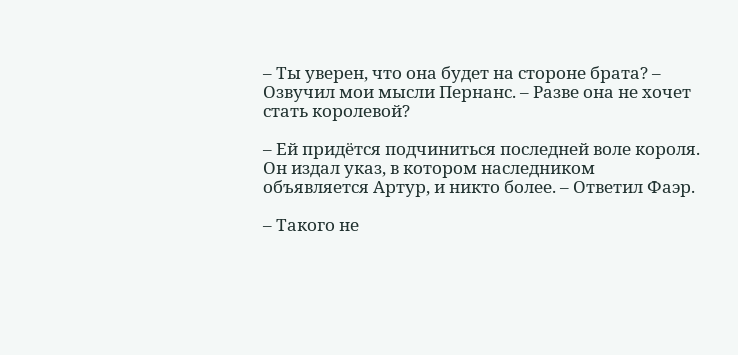– Ты уверен, что она будет на стороне брата? – Озвучил мои мысли Пернанс. – Разве она не хочет стать королевой?

– Ей придётся подчиниться последней воле короля. Он издал указ, в котором наследником объявляется Артур, и никто более. – Ответил Фаэр.

– Такого не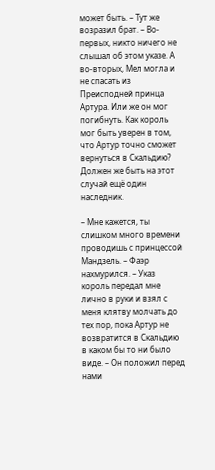может быть. – Тут же возразил брат. – Во-первых, никто ничего не слышал об этом указе. А во-вторых, Мел могла и не спасать из Преисподней принца Артура. Или же он мог погибнуть. Как король мог быть уверен в том, что Артур точно сможет вернуться в Скальдию? Должен же быть на этот случай ещё один наследник.

– Мне кажется, ты слишком много времени проводишь с принцессой Мандзель. – Фаэр нахмурился. – Указ король передал мне лично в руки и взял с меня клятву молчать до тех пор, пока Артур не возвратится в Скальдию в каком бы то ни было виде. – Он положил перед нами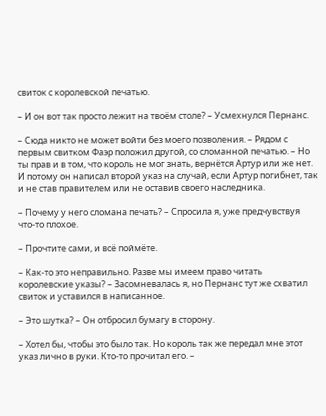свиток с королевской печатью.

– И он вот так просто лежит на твоём столе? – Усмехнулся Пернанс.

– Сюда никто не может войти без моего позволения. – Рядом с первым свитком Фаэр положил другой, со сломанной печатью. – Но ты прав и в том, что король не мог знать, вернётся Артур или же нет. И потому он написал второй указ на случай, если Артур погибнет, так и не став правителем или не оставив своего наследника.

– Почему у него сломана печать? – Спросила я, уже предчувствуя что-то плохое.

– Прочтите сами, и всё поймёте.

– Как-то это неправильно. Разве мы имеем право читать королевские указы? – Засомневалась я, но Пернанс тут же схватил свиток и уставился в написанное.

– Это шутка? – Он отбросил бумагу в сторону.

– Хотел бы, чтобы это было так. Но король так же передал мне этот указ лично в руки. Кто-то прочитал его. –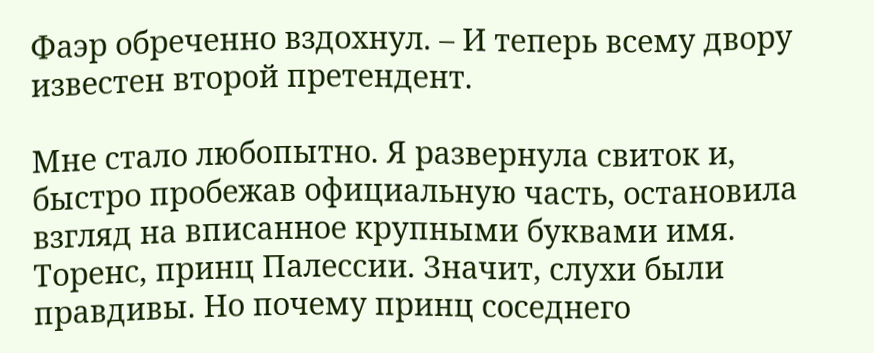Фаэр обреченно вздохнул. – И теперь всему двору известен второй претендент.

Мне стало любопытно. Я развернула свиток и, быстро пробежав официальную часть, остановила взгляд на вписанное крупными буквами имя. Торенс, принц Палессии. Значит, слухи были правдивы. Но почему принц соседнего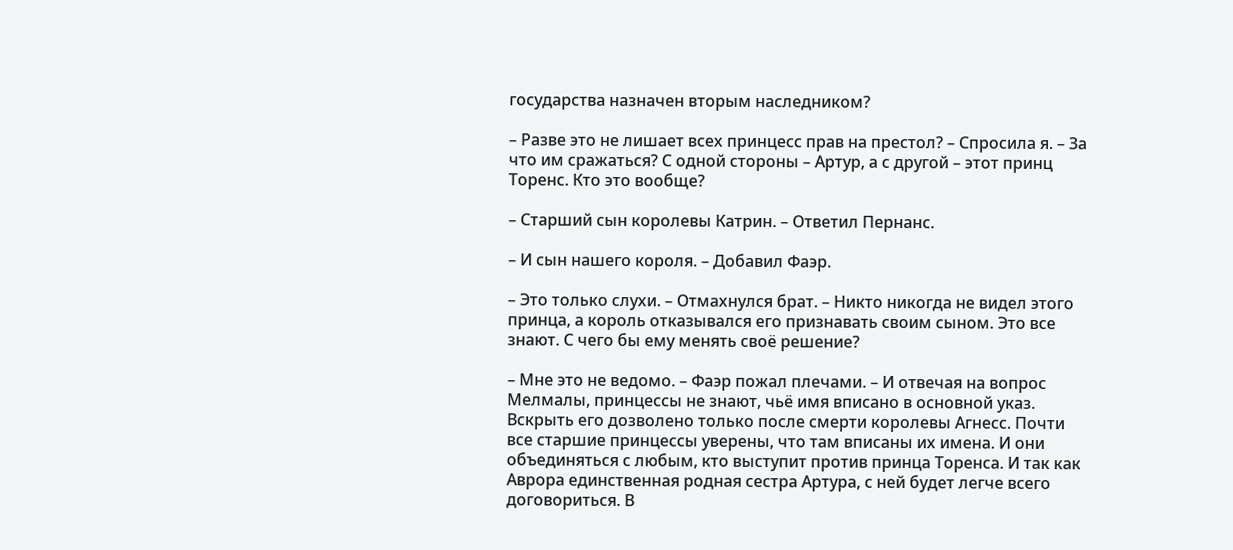государства назначен вторым наследником?

– Разве это не лишает всех принцесс прав на престол? – Спросила я. – За что им сражаться? С одной стороны – Артур, а с другой – этот принц Торенс. Кто это вообще?

– Старший сын королевы Катрин. – Ответил Пернанс.

– И сын нашего короля. – Добавил Фаэр.

– Это только слухи. – Отмахнулся брат. – Никто никогда не видел этого принца, а король отказывался его признавать своим сыном. Это все знают. С чего бы ему менять своё решение?

– Мне это не ведомо. – Фаэр пожал плечами. – И отвечая на вопрос Мелмалы, принцессы не знают, чьё имя вписано в основной указ. Вскрыть его дозволено только после смерти королевы Агнесс. Почти все старшие принцессы уверены, что там вписаны их имена. И они объединяться с любым, кто выступит против принца Торенса. И так как Аврора единственная родная сестра Артура, с ней будет легче всего договориться. В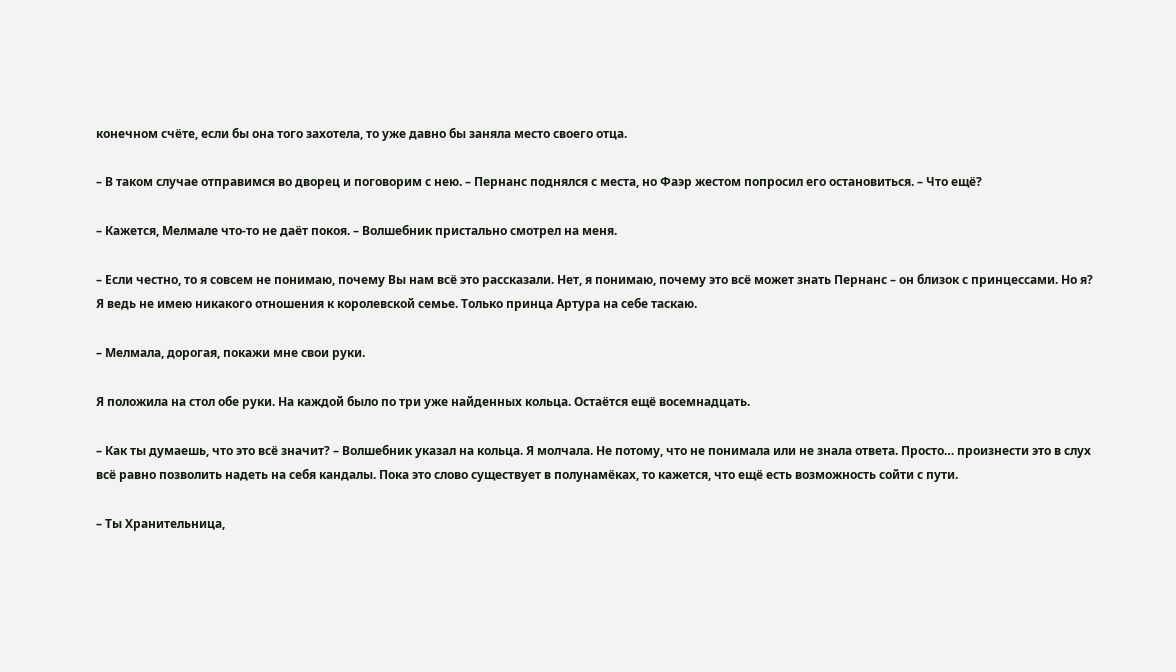конечном счёте, если бы она того захотела, то уже давно бы заняла место своего отца.

– В таком случае отправимся во дворец и поговорим с нею. – Пернанс поднялся с места, но Фаэр жестом попросил его остановиться. – Что ещё?

– Кажется, Мелмале что-то не даёт покоя. – Волшебник пристально смотрел на меня.

– Если честно, то я совсем не понимаю, почему Вы нам всё это рассказали. Нет, я понимаю, почему это всё может знать Пернанс – он близок с принцессами. Но я? Я ведь не имею никакого отношения к королевской семье. Только принца Артура на себе таскаю.

– Мелмала, дорогая, покажи мне свои руки.

Я положила на стол обе руки. На каждой было по три уже найденных кольца. Остаётся ещё восемнадцать.

– Как ты думаешь, что это всё значит? – Волшебник указал на кольца. Я молчала. Не потому, что не понимала или не знала ответа. Просто… произнести это в слух всё равно позволить надеть на себя кандалы. Пока это слово существует в полунамёках, то кажется, что ещё есть возможность сойти с пути.

– Ты Хранительница,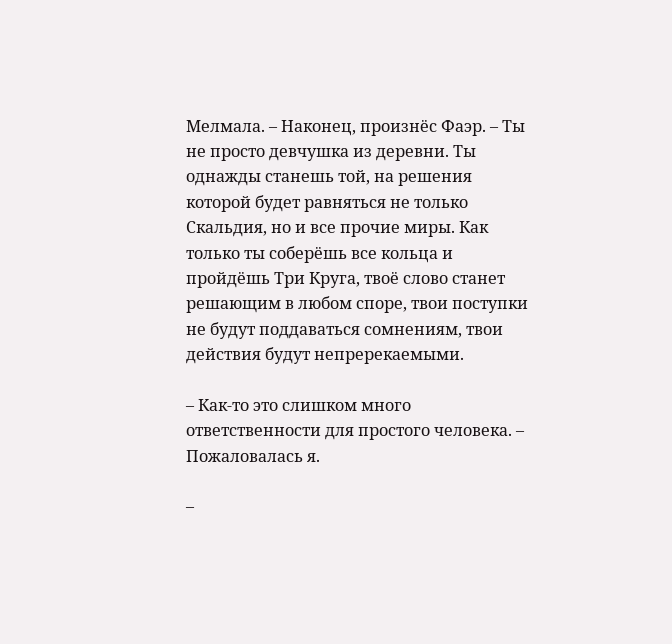Мелмала. – Наконец, произнёс Фаэр. – Ты не просто девчушка из деревни. Ты однажды станешь той, на решения которой будет равняться не только Скальдия, но и все прочие миры. Как только ты соберёшь все кольца и пройдёшь Три Круга, твоё слово станет решающим в любом споре, твои поступки не будут поддаваться сомнениям, твои действия будут непререкаемыми.

– Как-то это слишком много ответственности для простого человека. – Пожаловалась я.

–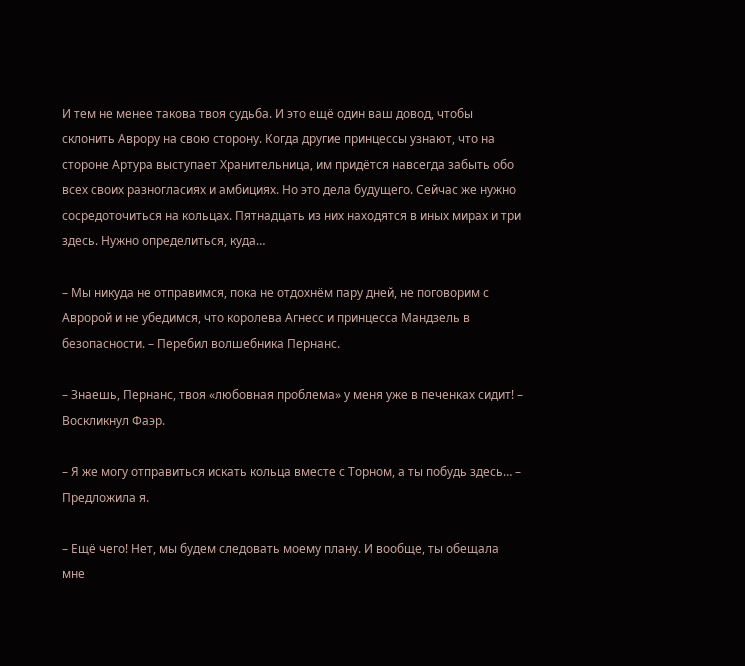И тем не менее такова твоя судьба. И это ещё один ваш довод, чтобы склонить Аврору на свою сторону. Когда другие принцессы узнают, что на стороне Артура выступает Хранительница, им придётся навсегда забыть обо всех своих разногласиях и амбициях. Но это дела будущего. Сейчас же нужно сосредоточиться на кольцах. Пятнадцать из них находятся в иных мирах и три здесь. Нужно определиться, куда…

– Мы никуда не отправимся, пока не отдохнём пару дней, не поговорим с Авророй и не убедимся, что королева Агнесс и принцесса Мандзель в безопасности. – Перебил волшебника Пернанс.

– Знаешь, Пернанс, твоя «любовная проблема» у меня уже в печенках сидит! – Воскликнул Фаэр.

– Я же могу отправиться искать кольца вместе с Торном, а ты побудь здесь… – Предложила я.

– Ещё чего! Нет, мы будем следовать моему плану. И вообще, ты обещала мне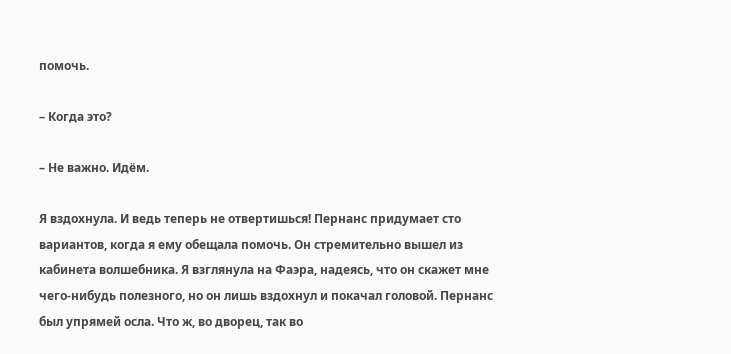помочь.

– Когда это?

– Не важно. Идём.

Я вздохнула. И ведь теперь не отвертишься! Пернанс придумает сто вариантов, когда я ему обещала помочь. Он стремительно вышел из кабинета волшебника. Я взглянула на Фаэра, надеясь, что он скажет мне чего-нибудь полезного, но он лишь вздохнул и покачал головой. Пернанс был упрямей осла. Что ж, во дворец, так во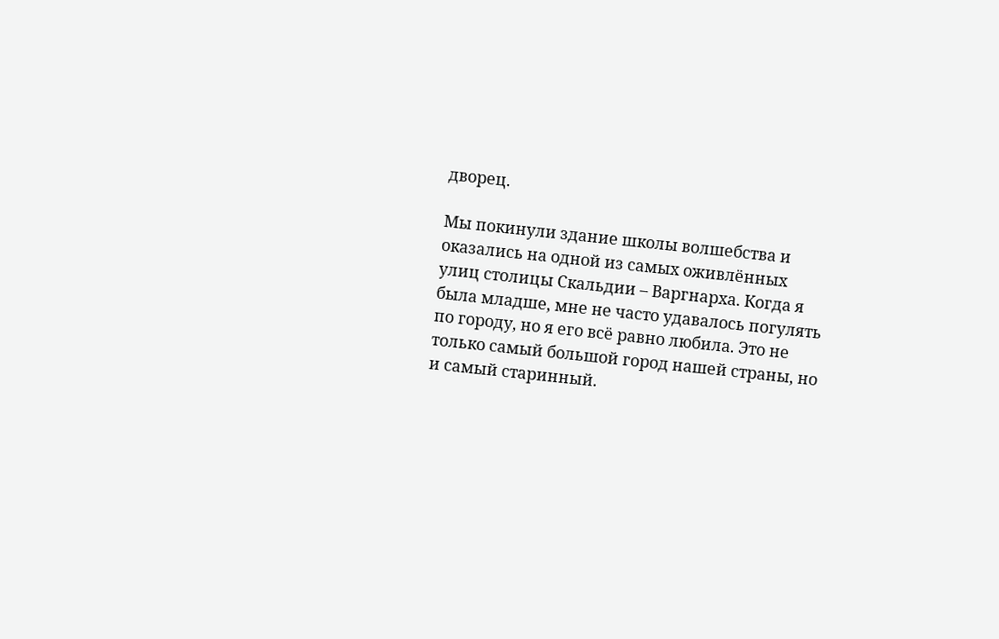дворец.

Мы покинули здание школы волшебства и оказались на одной из самых оживлённых улиц столицы Скальдии – Варгнарха. Когда я была младше, мне не часто удавалось погулять по городу, но я его всё равно любила. Это не только самый большой город нашей страны, но и самый старинный.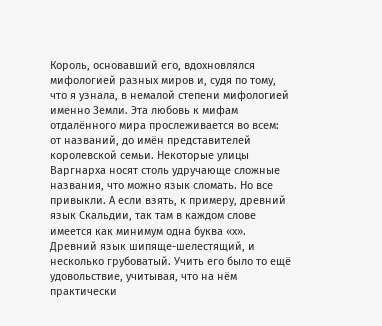Король, основавший его, вдохновлялся мифологией разных миров и, судя по тому, что я узнала, в немалой степени мифологией именно Земли. Эта любовь к мифам отдалённого мира прослеживается во всем: от названий, до имён представителей королевской семьи. Некоторые улицы Варгнарха носят столь удручающе сложные названия, что можно язык сломать. Но все привыкли. А если взять, к примеру, древний язык Скальдии, так там в каждом слове имеется как минимум одна буква «х». Древний язык шипяще-шелестящий, и несколько грубоватый. Учить его было то ещё удовольствие, учитывая, что на нём практически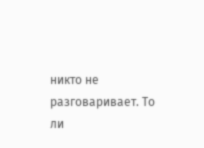никто не разговаривает. То ли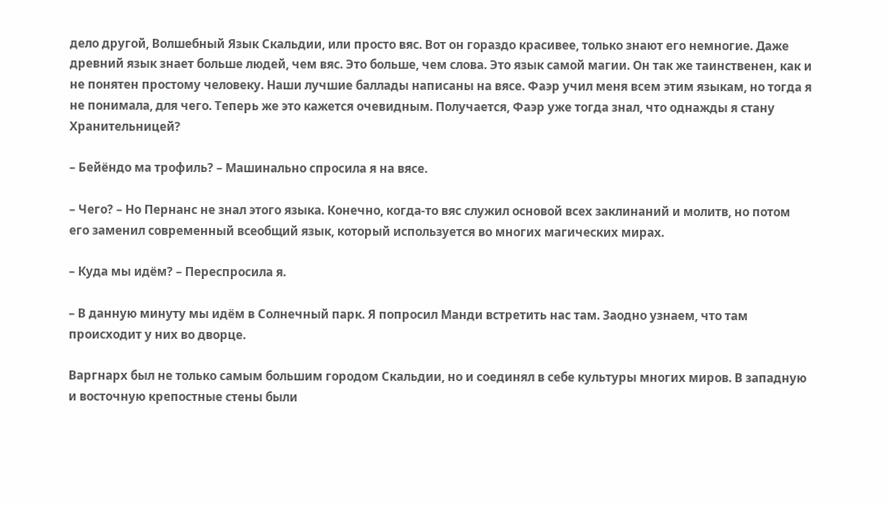дело другой, Волшебный Язык Скальдии, или просто вяс. Вот он гораздо красивее, только знают его немногие. Даже древний язык знает больше людей, чем вяс. Это больше, чем слова. Это язык самой магии. Он так же таинственен, как и не понятен простому человеку. Наши лучшие баллады написаны на вясе. Фаэр учил меня всем этим языкам, но тогда я не понимала, для чего. Теперь же это кажется очевидным. Получается, Фаэр уже тогда знал, что однажды я стану Хранительницей?

– Бейёндо ма трофиль? – Машинально спросила я на вясе.

– Чего? – Но Пернанс не знал этого языка. Конечно, когда-то вяс служил основой всех заклинаний и молитв, но потом его заменил современный всеобщий язык, который используется во многих магических мирах.

– Куда мы идём? – Переспросила я.

– В данную минуту мы идём в Солнечный парк. Я попросил Манди встретить нас там. Заодно узнаем, что там происходит у них во дворце.

Варгнарх был не только самым большим городом Скальдии, но и соединял в себе культуры многих миров. В западную и восточную крепостные стены были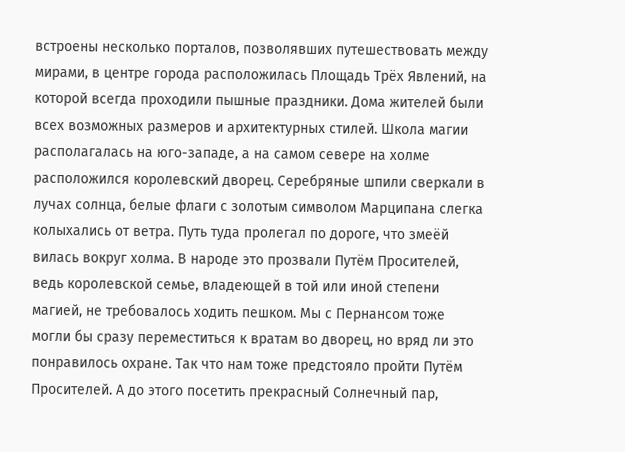встроены несколько порталов, позволявших путешествовать между мирами, в центре города расположилась Площадь Трёх Явлений, на которой всегда проходили пышные праздники. Дома жителей были всех возможных размеров и архитектурных стилей. Школа магии располагалась на юго-западе, а на самом севере на холме расположился королевский дворец. Серебряные шпили сверкали в лучах солнца, белые флаги с золотым символом Марципана слегка колыхались от ветра. Путь туда пролегал по дороге, что змеёй вилась вокруг холма. В народе это прозвали Путём Просителей, ведь королевской семье, владеющей в той или иной степени магией, не требовалось ходить пешком. Мы с Пернансом тоже могли бы сразу переместиться к вратам во дворец, но вряд ли это понравилось охране. Так что нам тоже предстояло пройти Путём Просителей. А до этого посетить прекрасный Солнечный пар,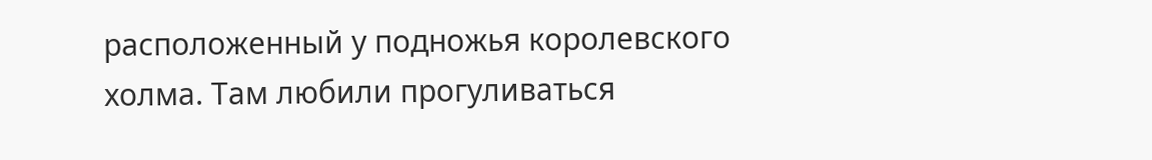расположенный у подножья королевского холма. Там любили прогуливаться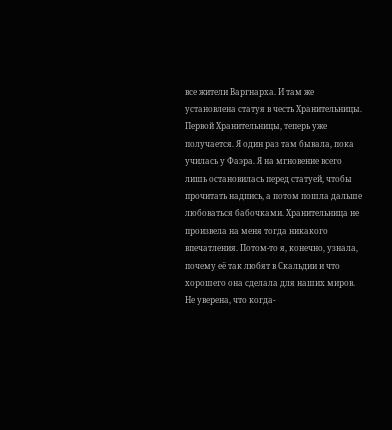все жители Варгнарха. И там же установлена статуя в честь Хранительницы. Первой Хранительницы, теперь уже получается. Я один раз там бывала, пока училась у Фаэра. Я на мгновение всего лишь остановилась перед статуей, чтобы прочитать надпись, а потом пошла дальше любоваться бабочками. Хранительница не произвела на меня тогда никакого впечатления. Потом-то я, конечно, узнала, почему её так любят в Скальдии и что хорошего она сделала для наших миров. Не уверена, что когда-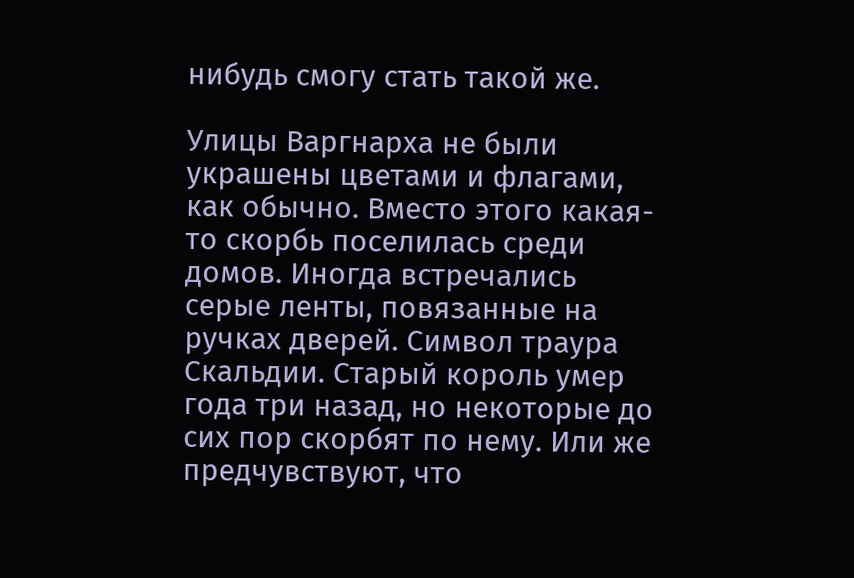нибудь смогу стать такой же.

Улицы Варгнарха не были украшены цветами и флагами, как обычно. Вместо этого какая-то скорбь поселилась среди домов. Иногда встречались серые ленты, повязанные на ручках дверей. Символ траура Скальдии. Старый король умер года три назад, но некоторые до сих пор скорбят по нему. Или же предчувствуют, что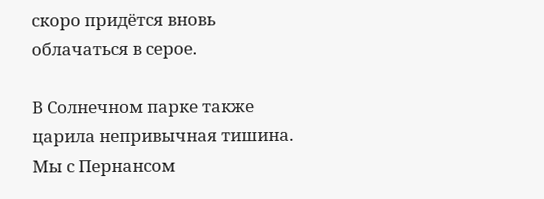скоро придётся вновь облачаться в серое.

В Солнечном парке также царила непривычная тишина. Мы с Пернансом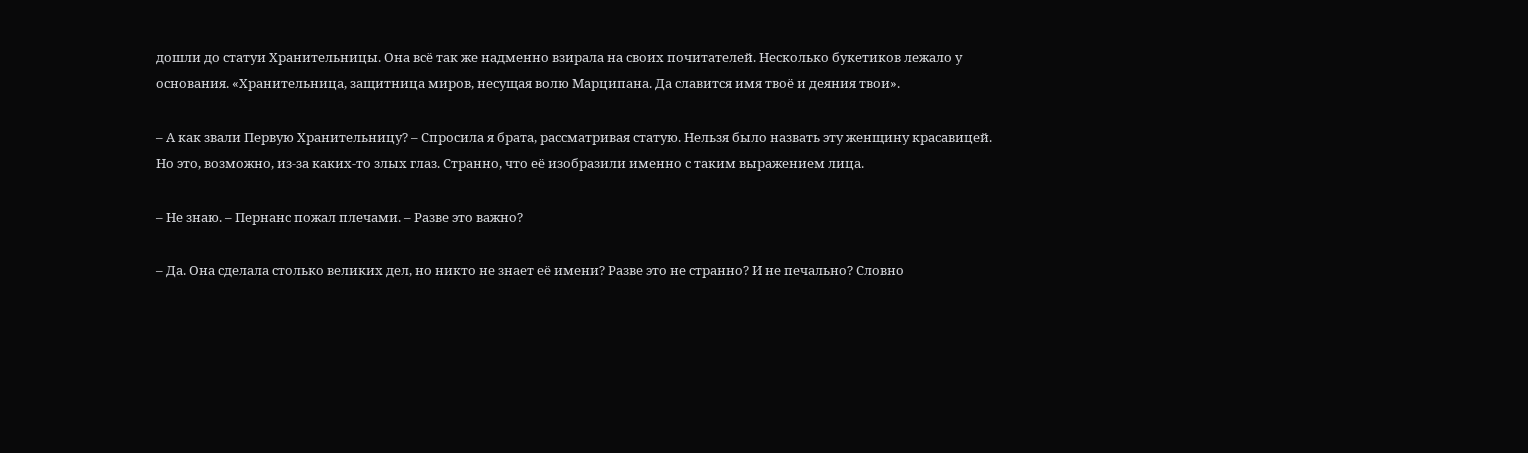дошли до статуи Хранительницы. Она всё так же надменно взирала на своих почитателей. Несколько букетиков лежало у основания. «Хранительница, защитница миров, несущая волю Марципана. Да славится имя твоё и деяния твои».

– А как звали Первую Хранительницу? – Спросила я брата, рассматривая статую. Нельзя было назвать эту женщину красавицей. Но это, возможно, из-за каких-то злых глаз. Странно, что её изобразили именно с таким выражением лица.

– Не знаю. – Пернанс пожал плечами. – Разве это важно?

– Да. Она сделала столько великих дел, но никто не знает её имени? Разве это не странно? И не печально? Словно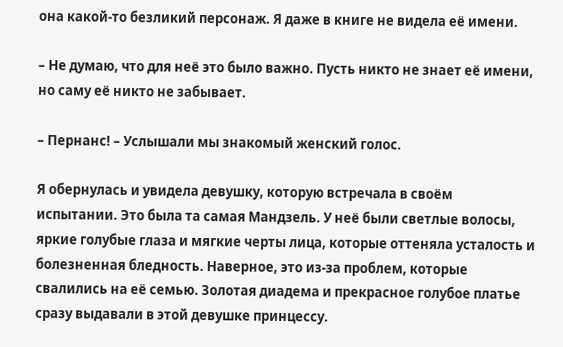она какой-то безликий персонаж. Я даже в книге не видела её имени.

– Не думаю, что для неё это было важно. Пусть никто не знает её имени, но саму её никто не забывает.

– Пернанс! – Услышали мы знакомый женский голос.

Я обернулась и увидела девушку, которую встречала в своём испытании. Это была та самая Мандзель. У неё были светлые волосы, яркие голубые глаза и мягкие черты лица, которые оттеняла усталость и болезненная бледность. Наверное, это из-за проблем, которые свалились на её семью. Золотая диадема и прекрасное голубое платье сразу выдавали в этой девушке принцессу.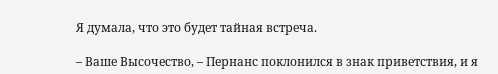Я думала, что это будет тайная встреча.

– Ваше Высочество, – Пернанс поклонился в знак приветствия, и я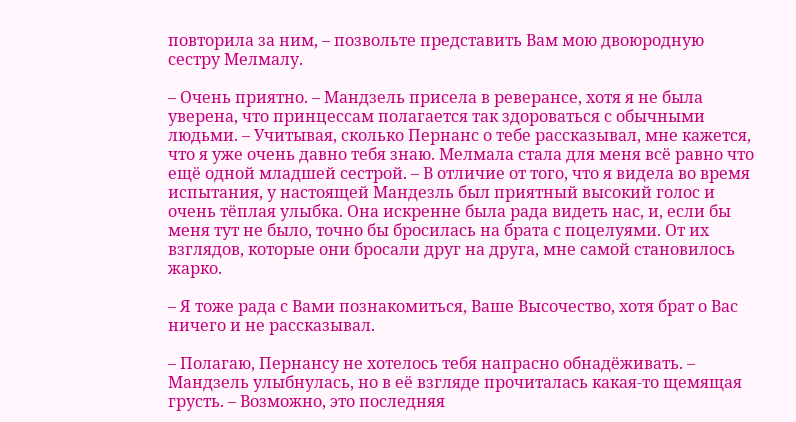повторила за ним, – позвольте представить Вам мою двоюродную сестру Мелмалу.

– Очень приятно. – Мандзель присела в реверансе, хотя я не была уверена, что принцессам полагается так здороваться с обычными людьми. – Учитывая, сколько Пернанс о тебе рассказывал, мне кажется, что я уже очень давно тебя знаю. Мелмала стала для меня всё равно что ещё одной младшей сестрой. – В отличие от того, что я видела во время испытания, у настоящей Мандезль был приятный высокий голос и очень тёплая улыбка. Она искренне была рада видеть нас, и, если бы меня тут не было, точно бы бросилась на брата с поцелуями. От их взглядов, которые они бросали друг на друга, мне самой становилось жарко.

– Я тоже рада с Вами познакомиться, Ваше Высочество, хотя брат о Вас ничего и не рассказывал.

– Полагаю, Пернансу не хотелось тебя напрасно обнадёживать. – Мандзель улыбнулась, но в её взгляде прочиталась какая-то щемящая грусть. – Возможно, это последняя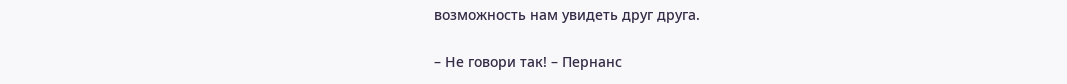возможность нам увидеть друг друга.

– Не говори так! – Пернанс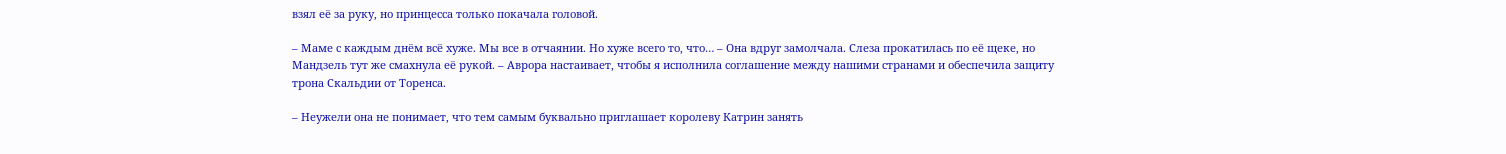взял её за руку, но принцесса только покачала головой.

– Маме с каждым днём всё хуже. Мы все в отчаянии. Но хуже всего то, что… – Она вдруг замолчала. Слеза прокатилась по её щеке, но Мандзель тут же смахнула её рукой. – Аврора настаивает, чтобы я исполнила соглашение между нашими странами и обеспечила защиту трона Скальдии от Торенса.

– Неужели она не понимает, что тем самым буквально приглашает королеву Катрин занять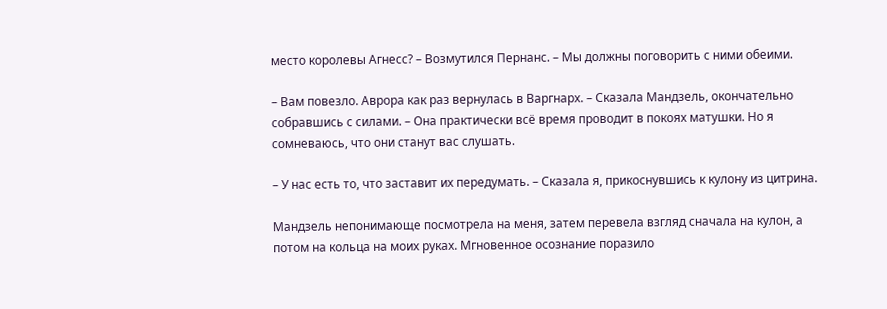место королевы Агнесс? – Возмутился Пернанс. – Мы должны поговорить с ними обеими.

– Вам повезло. Аврора как раз вернулась в Варгнарх. – Сказала Мандзель, окончательно собравшись с силами. – Она практически всё время проводит в покоях матушки. Но я сомневаюсь, что они станут вас слушать.

– У нас есть то, что заставит их передумать. – Сказала я, прикоснувшись к кулону из цитрина.

Мандзель непонимающе посмотрела на меня, затем перевела взгляд сначала на кулон, а потом на кольца на моих руках. Мгновенное осознание поразило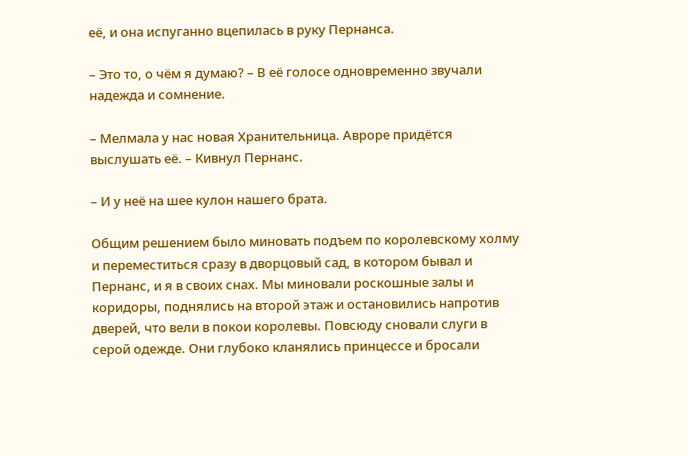её, и она испуганно вцепилась в руку Пернанса.

– Это то, о чём я думаю? – В её голосе одновременно звучали надежда и сомнение.

– Мелмала у нас новая Хранительница. Авроре придётся выслушать её. – Кивнул Пернанс.

– И у неё на шее кулон нашего брата.

Общим решением было миновать подъем по королевскому холму и переместиться сразу в дворцовый сад, в котором бывал и Пернанс, и я в своих снах. Мы миновали роскошные залы и коридоры, поднялись на второй этаж и остановились напротив дверей, что вели в покои королевы. Повсюду сновали слуги в серой одежде. Они глубоко кланялись принцессе и бросали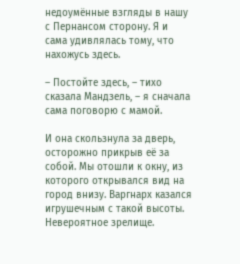недоумённые взгляды в нашу с Пернансом сторону. Я и сама удивлялась тому, что нахожусь здесь.

– Постойте здесь, – тихо сказала Мандзель, – я сначала сама поговорю с мамой.

И она скользнула за дверь, осторожно прикрыв её за собой. Мы отошли к окну, из которого открывался вид на город внизу. Варгнарх казался игрушечным с такой высоты. Невероятное зрелище.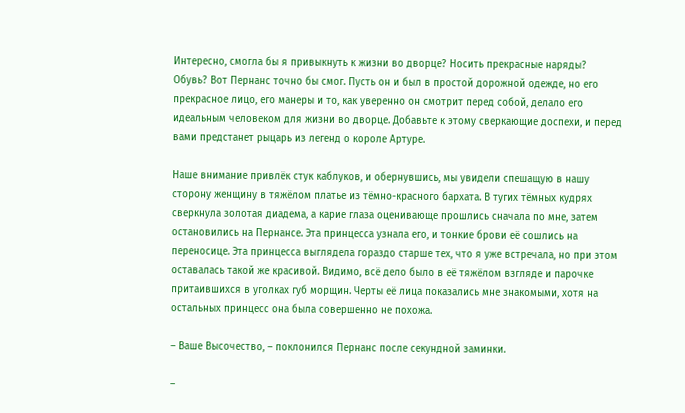Интересно, смогла бы я привыкнуть к жизни во дворце? Носить прекрасные наряды? Обувь? Вот Пернанс точно бы смог. Пусть он и был в простой дорожной одежде, но его прекрасное лицо, его манеры и то, как уверенно он смотрит перед собой, делало его идеальным человеком для жизни во дворце. Добавьте к этому сверкающие доспехи, и перед вами предстанет рыцарь из легенд о короле Артуре.

Наше внимание привлёк стук каблуков, и обернувшись, мы увидели спешащую в нашу сторону женщину в тяжёлом платье из тёмно-красного бархата. В тугих тёмных кудрях сверкнула золотая диадема, а карие глаза оценивающе прошлись сначала по мне, затем остановились на Пернансе. Эта принцесса узнала его, и тонкие брови её сошлись на переносице. Эта принцесса выглядела гораздо старше тех, что я уже встречала, но при этом оставалась такой же красивой. Видимо, всё дело было в её тяжёлом взгляде и парочке притаившихся в уголках губ морщин. Черты её лица показались мне знакомыми, хотя на остальных принцесс она была совершенно не похожа.

– Ваше Высочество, – поклонился Пернанс после секундной заминки.

–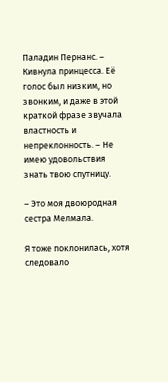Паладин Пернанс. – Кивнула принцесса. Её голос был низким, но звонким, и даже в этой краткой фразе звучала властность и непреклонность. – Не имею удовольствия знать твою спутницу.

– Это моя двоюродная сестра Мелмала.

Я тоже поклонилась, хотя следовало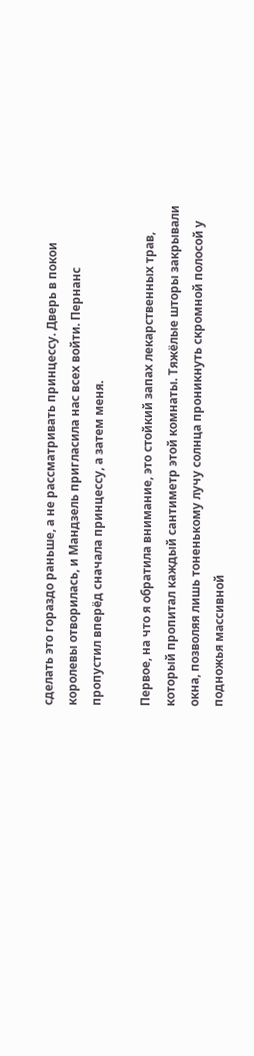сделать это гораздо раньше, а не рассматривать принцессу. Дверь в покои королевы отворилась, и Мандзель пригласила нас всех войти. Пернанс пропустил вперёд сначала принцессу, а затем меня.

Первое, на что я обратила внимание, это стойкий запах лекарственных трав, который пропитал каждый сантиметр этой комнаты. Тяжёлые шторы закрывали окна, позволяя лишь тоненькому лучу солнца проникнуть скромной полосой у подножья массивной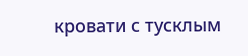кровати с тусклым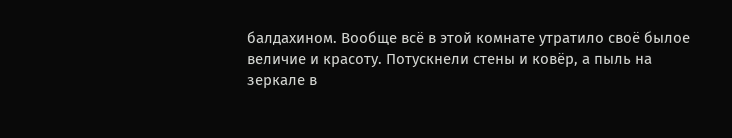балдахином. Вообще всё в этой комнате утратило своё былое величие и красоту. Потускнели стены и ковёр, а пыль на зеркале в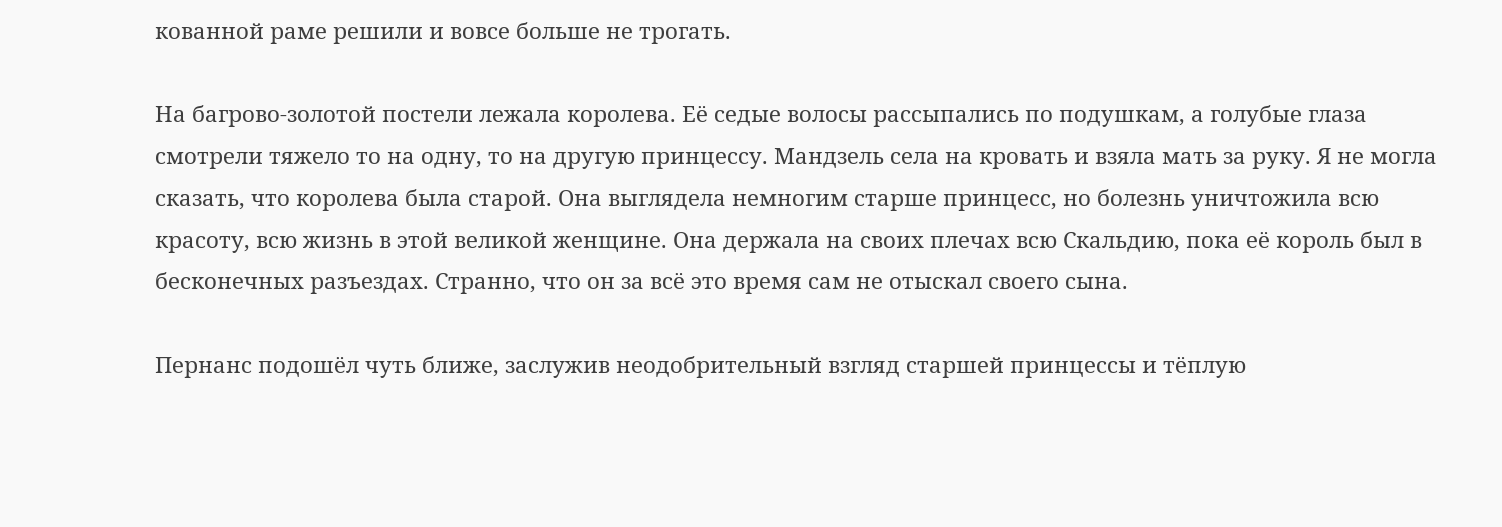кованной раме решили и вовсе больше не трогать.

На багрово-золотой постели лежала королева. Её седые волосы рассыпались по подушкам, а голубые глаза смотрели тяжело то на одну, то на другую принцессу. Мандзель села на кровать и взяла мать за руку. Я не могла сказать, что королева была старой. Она выглядела немногим старше принцесс, но болезнь уничтожила всю красоту, всю жизнь в этой великой женщине. Она держала на своих плечах всю Скальдию, пока её король был в бесконечных разъездах. Странно, что он за всё это время сам не отыскал своего сына.

Пернанс подошёл чуть ближе, заслужив неодобрительный взгляд старшей принцессы и тёплую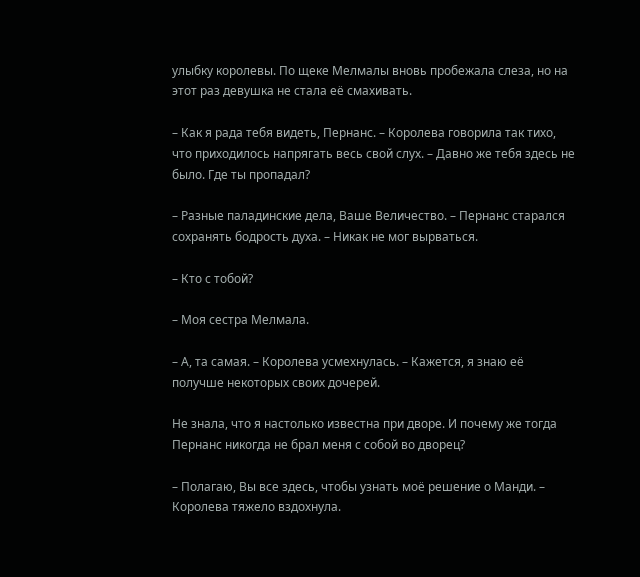улыбку королевы. По щеке Мелмалы вновь пробежала слеза, но на этот раз девушка не стала её смахивать.

– Как я рада тебя видеть, Пернанс. – Королева говорила так тихо, что приходилось напрягать весь свой слух. – Давно же тебя здесь не было. Где ты пропадал?

– Разные паладинские дела, Ваше Величество. – Пернанс старался сохранять бодрость духа. – Никак не мог вырваться.

– Кто с тобой?

– Моя сестра Мелмала.

– А, та самая. – Королева усмехнулась. – Кажется, я знаю её получше некоторых своих дочерей.

Не знала, что я настолько известна при дворе. И почему же тогда Пернанс никогда не брал меня с собой во дворец?

– Полагаю, Вы все здесь, чтобы узнать моё решение о Манди. – Королева тяжело вздохнула.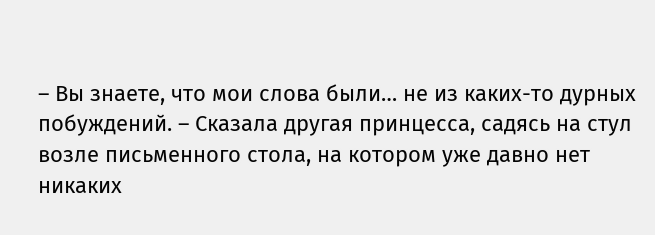– Вы знаете, что мои слова были… не из каких-то дурных побуждений. – Сказала другая принцесса, садясь на стул возле письменного стола, на котором уже давно нет никаких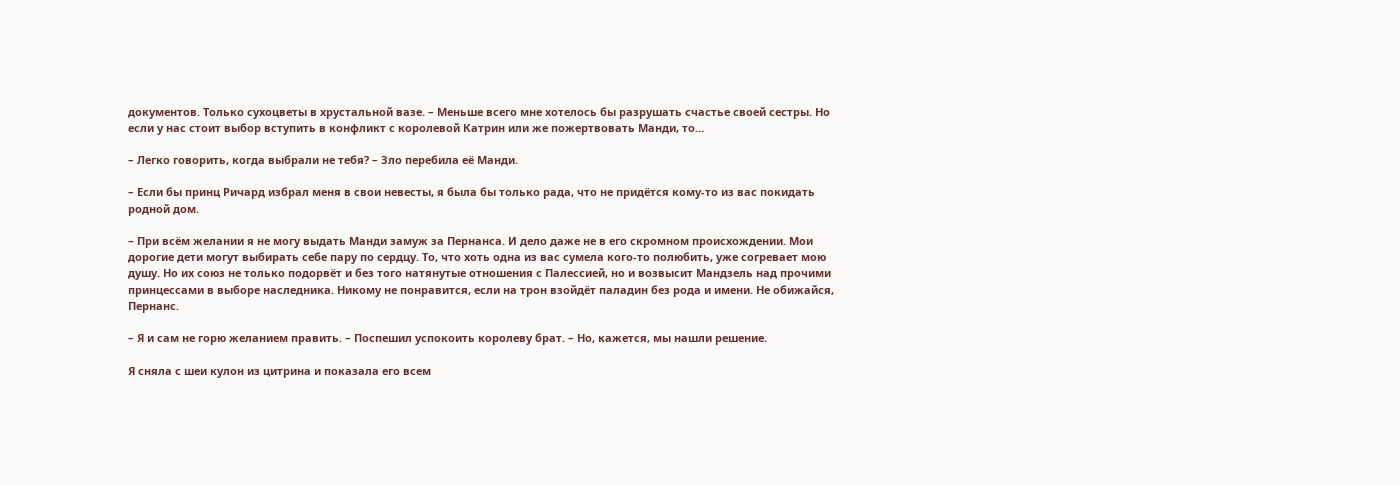документов. Только сухоцветы в хрустальной вазе. – Меньше всего мне хотелось бы разрушать счастье своей сестры. Но если у нас стоит выбор вступить в конфликт с королевой Катрин или же пожертвовать Манди, то…

– Легко говорить, когда выбрали не тебя? – Зло перебила её Манди.

– Если бы принц Ричард избрал меня в свои невесты, я была бы только рада, что не придётся кому-то из вас покидать родной дом.

– При всём желании я не могу выдать Манди замуж за Пернанса. И дело даже не в его скромном происхождении. Мои дорогие дети могут выбирать себе пару по сердцу. То, что хоть одна из вас сумела кого-то полюбить, уже согревает мою душу. Но их союз не только подорвёт и без того натянутые отношения с Палессией, но и возвысит Мандзель над прочими принцессами в выборе наследника. Никому не понравится, если на трон взойдёт паладин без рода и имени. Не обижайся, Пернанс.

– Я и сам не горю желанием править. – Поспешил успокоить королеву брат. – Но, кажется, мы нашли решение.

Я сняла с шеи кулон из цитрина и показала его всем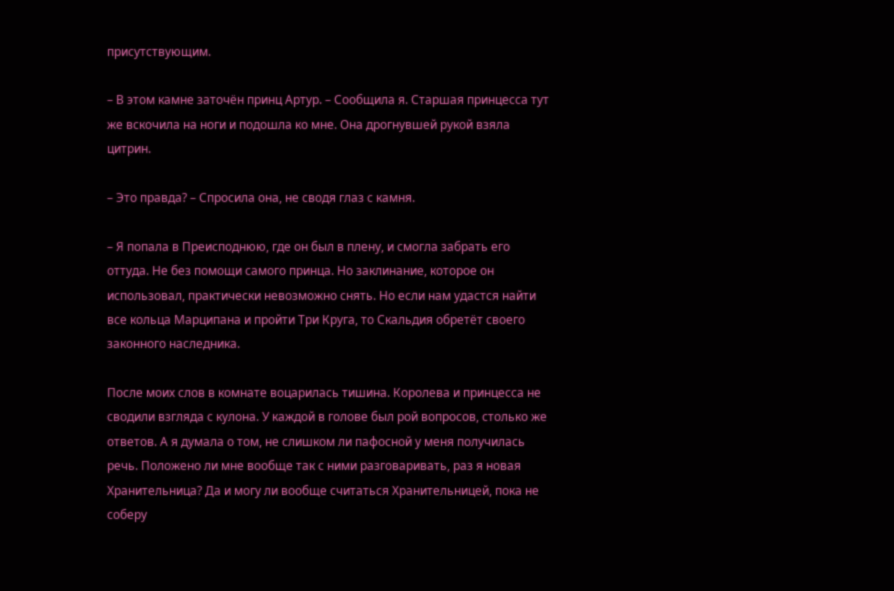присутствующим.

– В этом камне заточён принц Артур. – Сообщила я. Старшая принцесса тут же вскочила на ноги и подошла ко мне. Она дрогнувшей рукой взяла цитрин.

– Это правда? – Спросила она, не сводя глаз с камня.

– Я попала в Преисподнюю, где он был в плену, и смогла забрать его оттуда. Не без помощи самого принца. Но заклинание, которое он использовал, практически невозможно снять. Но если нам удастся найти все кольца Марципана и пройти Три Круга, то Скальдия обретёт своего законного наследника.

После моих слов в комнате воцарилась тишина. Королева и принцесса не сводили взгляда с кулона. У каждой в голове был рой вопросов, столько же ответов. А я думала о том, не слишком ли пафосной у меня получилась речь. Положено ли мне вообще так с ними разговаривать, раз я новая Хранительница? Да и могу ли вообще считаться Хранительницей, пока не соберу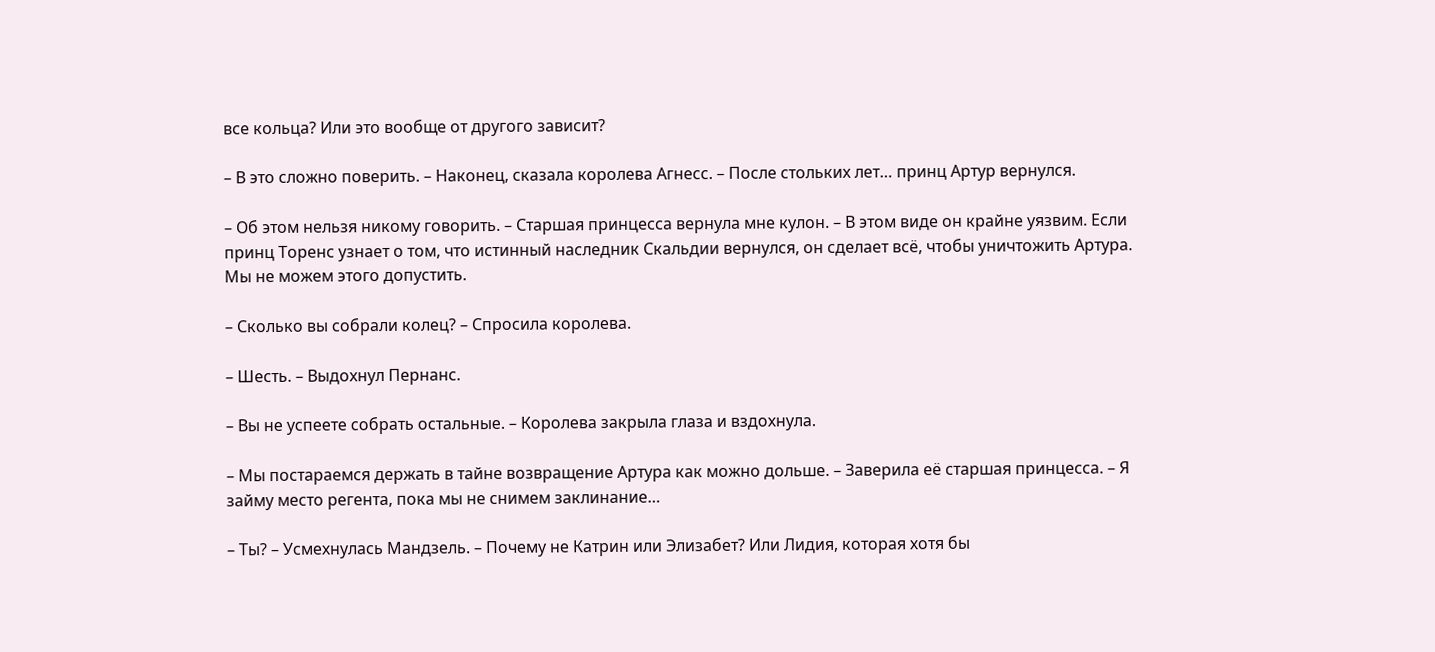все кольца? Или это вообще от другого зависит?

– В это сложно поверить. – Наконец, сказала королева Агнесс. – После стольких лет… принц Артур вернулся.

– Об этом нельзя никому говорить. – Старшая принцесса вернула мне кулон. – В этом виде он крайне уязвим. Если принц Торенс узнает о том, что истинный наследник Скальдии вернулся, он сделает всё, чтобы уничтожить Артура. Мы не можем этого допустить.

– Сколько вы собрали колец? – Спросила королева.

– Шесть. – Выдохнул Пернанс.

– Вы не успеете собрать остальные. – Королева закрыла глаза и вздохнула.

– Мы постараемся держать в тайне возвращение Артура как можно дольше. – Заверила её старшая принцесса. – Я займу место регента, пока мы не снимем заклинание…

– Ты? – Усмехнулась Мандзель. – Почему не Катрин или Элизабет? Или Лидия, которая хотя бы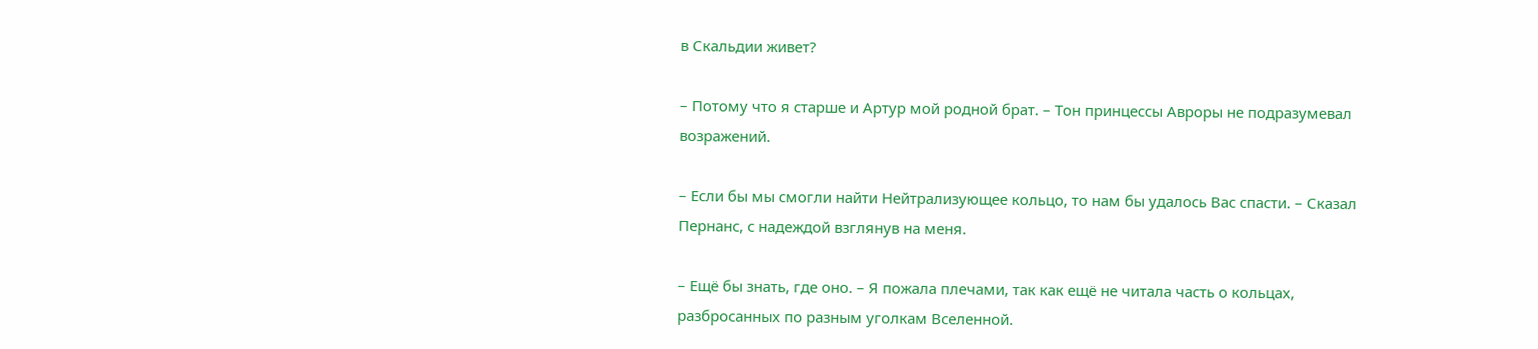в Скальдии живет?

– Потому что я старше и Артур мой родной брат. – Тон принцессы Авроры не подразумевал возражений.

– Если бы мы смогли найти Нейтрализующее кольцо, то нам бы удалось Вас спасти. – Сказал Пернанс, с надеждой взглянув на меня.

– Ещё бы знать, где оно. – Я пожала плечами, так как ещё не читала часть о кольцах, разбросанных по разным уголкам Вселенной.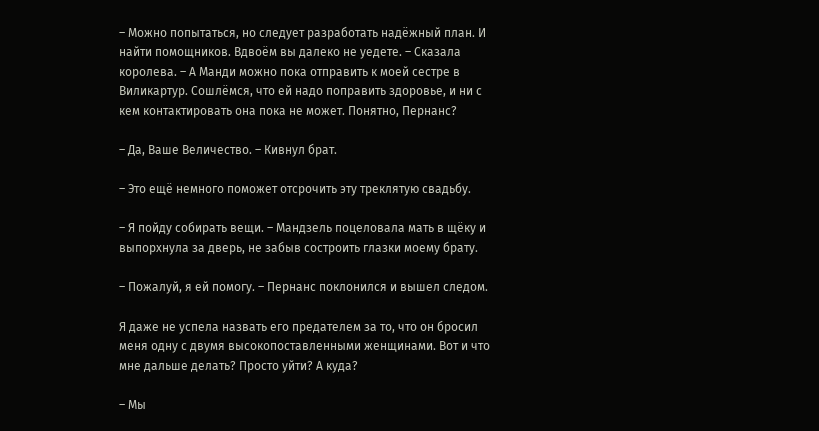– Можно попытаться, но следует разработать надёжный план. И найти помощников. Вдвоём вы далеко не уедете. – Сказала королева. – А Манди можно пока отправить к моей сестре в Виликартур. Сошлёмся, что ей надо поправить здоровье, и ни с кем контактировать она пока не может. Понятно, Пернанс?

– Да, Ваше Величество. – Кивнул брат.

– Это ещё немного поможет отсрочить эту треклятую свадьбу.

– Я пойду собирать вещи. – Мандзель поцеловала мать в щёку и выпорхнула за дверь, не забыв состроить глазки моему брату.

– Пожалуй, я ей помогу. – Пернанс поклонился и вышел следом.

Я даже не успела назвать его предателем за то, что он бросил меня одну с двумя высокопоставленными женщинами. Вот и что мне дальше делать? Просто уйти? А куда?

– Мы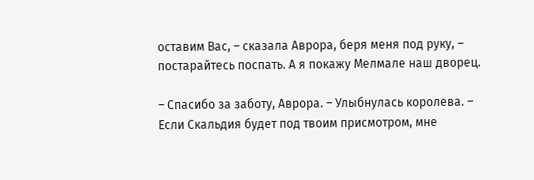оставим Вас, – сказала Аврора, беря меня под руку, – постарайтесь поспать. А я покажу Мелмале наш дворец.

– Спасибо за заботу, Аврора. – Улыбнулась королева. – Если Скальдия будет под твоим присмотром, мне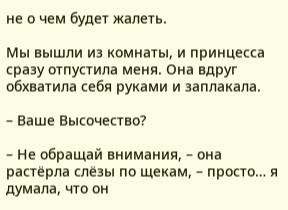не о чем будет жалеть.

Мы вышли из комнаты, и принцесса сразу отпустила меня. Она вдруг обхватила себя руками и заплакала.

– Ваше Высочество?

– Не обращай внимания, – она растёрла слёзы по щекам, – просто… я думала, что он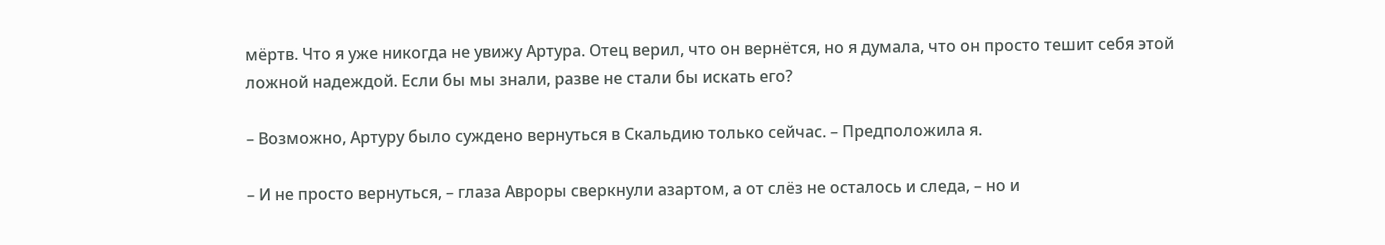мёртв. Что я уже никогда не увижу Артура. Отец верил, что он вернётся, но я думала, что он просто тешит себя этой ложной надеждой. Если бы мы знали, разве не стали бы искать его?

– Возможно, Артуру было суждено вернуться в Скальдию только сейчас. – Предположила я.

– И не просто вернуться, – глаза Авроры сверкнули азартом, а от слёз не осталось и следа, – но и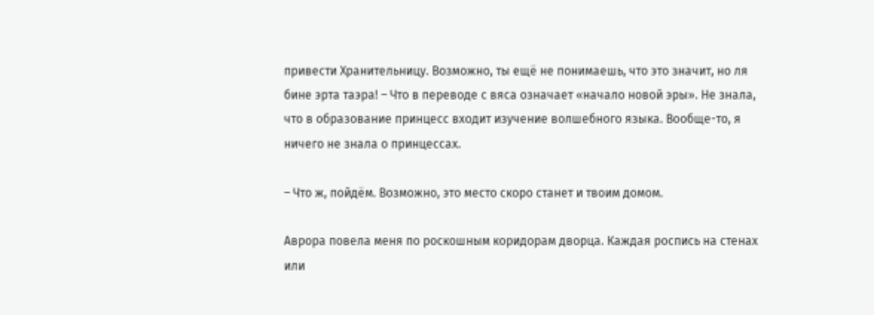привести Хранительницу. Возможно, ты ещё не понимаешь, что это значит, но ля бине эрта таэра! – Что в переводе с вяса означает «начало новой эры». Не знала, что в образование принцесс входит изучение волшебного языка. Вообще-то, я ничего не знала о принцессах.

– Что ж, пойдём. Возможно, это место скоро станет и твоим домом.

Аврора повела меня по роскошным коридорам дворца. Каждая роспись на стенах или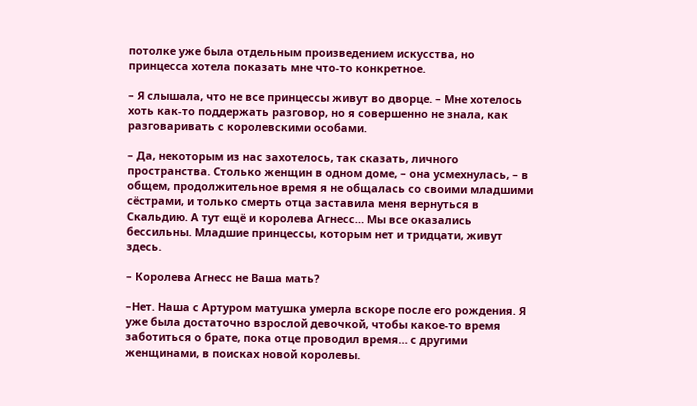потолке уже была отдельным произведением искусства, но принцесса хотела показать мне что-то конкретное.

– Я слышала, что не все принцессы живут во дворце. – Мне хотелось хоть как-то поддержать разговор, но я совершенно не знала, как разговаривать с королевскими особами.

– Да, некоторым из нас захотелось, так сказать, личного пространства. Столько женщин в одном доме, – она усмехнулась, – в общем, продолжительное время я не общалась со своими младшими сёстрами, и только смерть отца заставила меня вернуться в Скальдию. А тут ещё и королева Агнесс… Мы все оказались бессильны. Младшие принцессы, которым нет и тридцати, живут здесь.

– Королева Агнесс не Ваша мать?

–Нет. Наша с Артуром матушка умерла вскоре после его рождения. Я уже была достаточно взрослой девочкой, чтобы какое-то время заботиться о брате, пока отце проводил время… с другими женщинами, в поисках новой королевы.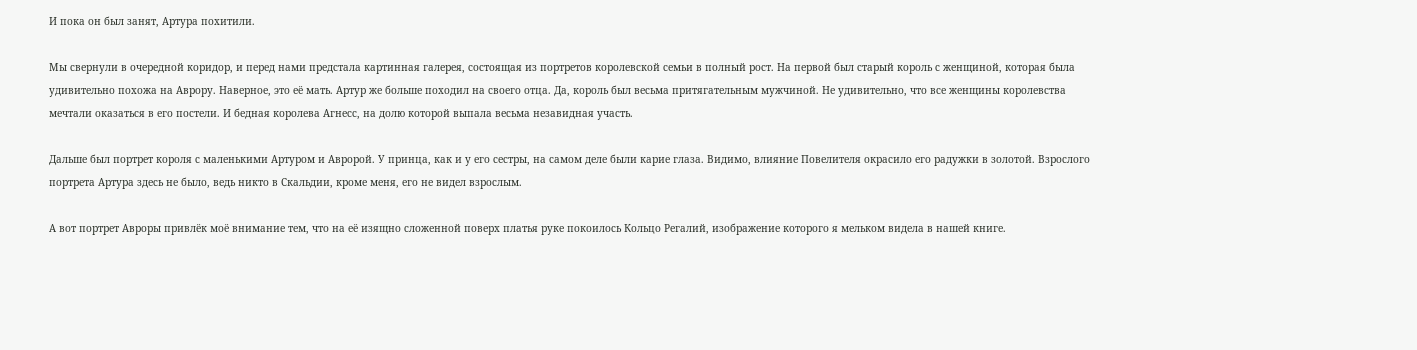И пока он был занят, Артура похитили.

Мы свернули в очередной коридор, и перед нами предстала картинная галерея, состоящая из портретов королевской семьи в полный рост. На первой был старый король с женщиной, которая была удивительно похожа на Аврору. Наверное, это её мать. Артур же больше походил на своего отца. Да, король был весьма притягательным мужчиной. Не удивительно, что все женщины королевства мечтали оказаться в его постели. И бедная королева Агнесс, на долю которой выпала весьма незавидная участь.

Дальше был портрет короля с маленькими Артуром и Авророй. У принца, как и у его сестры, на самом деле были карие глаза. Видимо, влияние Повелителя окрасило его радужки в золотой. Взрослого портрета Артура здесь не было, ведь никто в Скальдии, кроме меня, его не видел взрослым.

А вот портрет Авроры привлёк моё внимание тем, что на её изящно сложенной поверх платья руке покоилось Кольцо Регалий, изображение которого я мельком видела в нашей книге.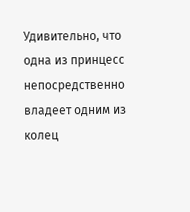Удивительно, что одна из принцесс непосредственно владеет одним из колец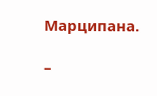Марципана.

–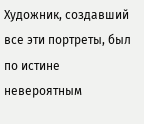Художник, создавший все эти портреты, был по истине невероятным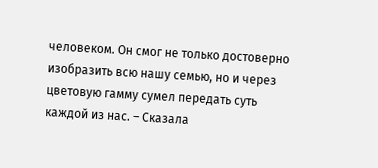человеком. Он смог не только достоверно изобразить всю нашу семью, но и через цветовую гамму сумел передать суть каждой из нас. – Сказала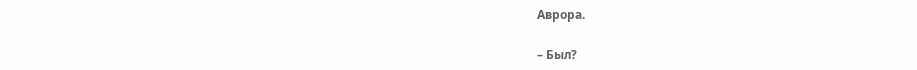Аврора.

– Был?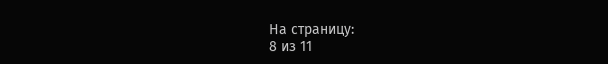На страницу:
8 из 11